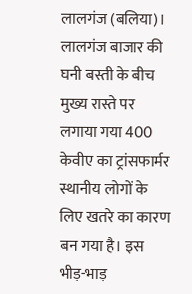लालगंज (बलिया)। लालगंज बाजार की घनी बस्ती के बीच मुख्य रास्ते पर लगाया गया 400 केवीए का ट्रांसफार्मर स्थानीय लोगों के लिए खतरे का कारण बन गया है। इस भीड़-भाड़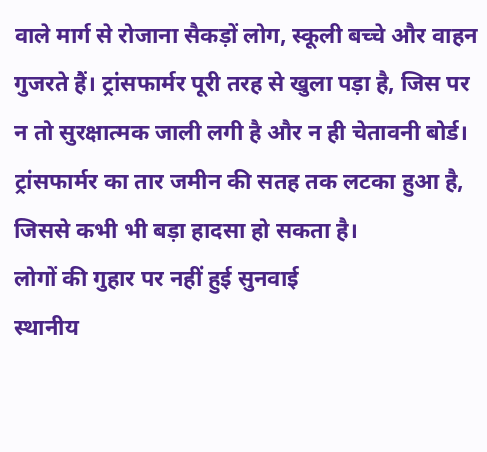वाले मार्ग से रोजाना सैकड़ों लोग, स्कूली बच्चे और वाहन गुजरते हैं। ट्रांसफार्मर पूरी तरह से खुला पड़ा है, जिस पर न तो सुरक्षात्मक जाली लगी है और न ही चेतावनी बोर्ड। ट्रांसफार्मर का तार जमीन की सतह तक लटका हुआ है, जिससे कभी भी बड़ा हादसा हो सकता है।
लोगों की गुहार पर नहीं हुई सुनवाई
स्थानीय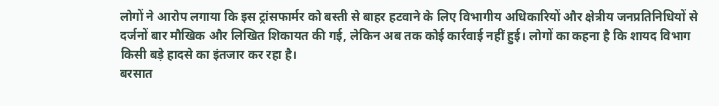लोगों ने आरोप लगाया कि इस ट्रांसफार्मर को बस्ती से बाहर हटवाने के लिए विभागीय अधिकारियों और क्षेत्रीय जनप्रतिनिधियों से दर्जनों बार मौखिक और लिखित शिकायत की गई, लेकिन अब तक कोई कार्रवाई नहीं हुई। लोगों का कहना है कि शायद विभाग किसी बड़े हादसे का इंतजार कर रहा है।
बरसात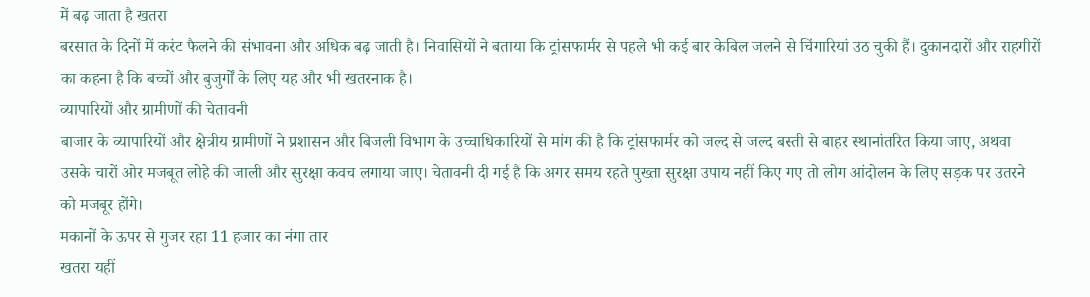में बढ़ जाता है खतरा
बरसात के दिनों में करंट फैलने की संभावना और अधिक बढ़ जाती है। निवासियों ने बताया कि ट्रांसफार्मर से पहले भी कई बार केबिल जलने से चिंगारियां उठ चुकी हैं। दुकानदारों और राहगीरों का कहना है कि बच्चों और बुजुर्गों के लिए यह और भी खतरनाक है।
व्यापारियों और ग्रामीणों की चेतावनी
बाजार के व्यापारियों और क्षेत्रीय ग्रामीणों ने प्रशासन और बिजली विभाग के उच्चाधिकारियों से मांग की है कि ट्रांसफार्मर को जल्द से जल्द बस्ती से बाहर स्थानांतरित किया जाए, अथवा उसके चारों ओर मजबूत लोहे की जाली और सुरक्षा कवच लगाया जाए। चेतावनी दी गई है कि अगर समय रहते पुख्ता सुरक्षा उपाय नहीं किए गए तो लोग आंदोलन के लिए सड़क पर उतरने को मजबूर होंगे।
मकानों के ऊपर से गुजर रहा 11 हजार का नंगा तार
खतरा यहीं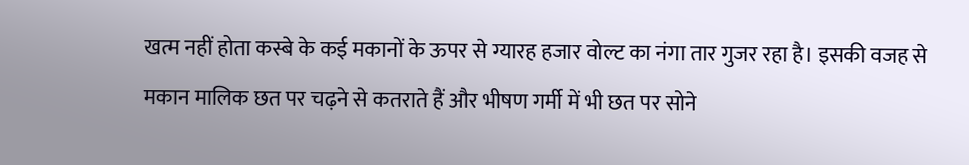खत्म नहीं होता कस्बे के कई मकानों के ऊपर से ग्यारह हजार वोल्ट का नंगा तार गुजर रहा है। इसकी वजह से मकान मालिक छत पर चढ़ने से कतराते हैं और भीषण गर्मी में भी छत पर सोने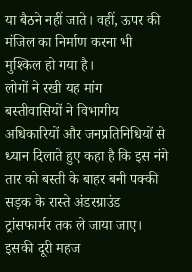या बैठने नहीं जाते। वहीं, ऊपर की मंजिल का निर्माण करना भी मुश्किल हो गया है।
लोगों ने रखी यह मांग
बस्तीवासियों ने विभागीय अधिकारियों और जनप्रतिनिधियों से ध्यान दिलाते हुए कहा है कि इस नंगे तार को बस्ती के बाहर बनी पक्की सड़क के रास्ते अंडरग्राउंड ट्रांसफार्मर तक ले जाया जाए। इसकी दूरी महज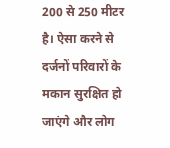200 से 250 मीटर है। ऐसा करने से दर्जनों परिवारों के मकान सुरक्षित हो जाएंगे और लोग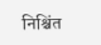निश्चिंत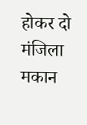होकर दो मंजिला मकान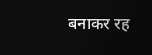बनाकर रह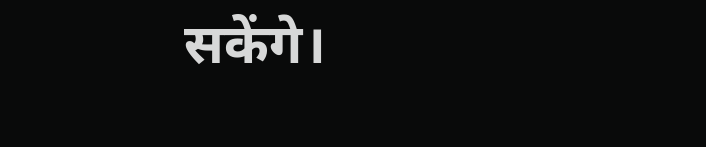सकेंगे।